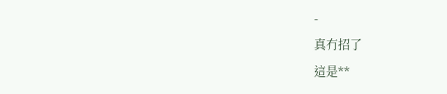-
真冇招了
這是**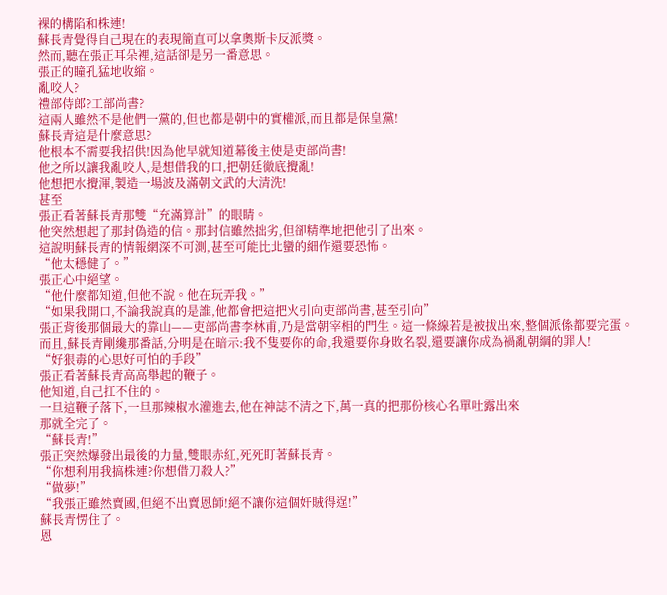裸的構陷和株連!
蘇長青覺得自己現在的表現簡直可以拿奧斯卡反派獎。
然而,聽在張正耳朵裡,這話卻是另一番意思。
張正的瞳孔猛地收縮。
亂咬人?
禮部侍郎?工部尚書?
這兩人雖然不是他們一黨的,但也都是朝中的實權派,而且都是保皇黨!
蘇長青這是什麼意思?
他根本不需要我招供!因為他早就知道幕後主使是吏部尚書!
他之所以讓我亂咬人,是想借我的口,把朝廷徹底攪亂!
他想把水攪渾,製造一場波及滿朝文武的大清洗!
甚至
張正看著蘇長青那雙“充滿算計”的眼睛。
他突然想起了那封偽造的信。那封信雖然拙劣,但卻精準地把他引了出來。
這說明蘇長青的情報網深不可測,甚至可能比北蠻的細作還要恐怖。
“他太穩健了。”
張正心中絕望。
“他什麼都知道,但他不說。他在玩弄我。”
“如果我開口,不論我說真的是誰,他都會把這把火引向吏部尚書,甚至引向”
張正背後那個最大的靠山——吏部尚書李林甫,乃是當朝宰相的門生。這一條線若是被拔出來,整個派係都要完蛋。
而且,蘇長青剛纔那番話,分明是在暗示:我不隻要你的命,我還要你身敗名裂,還要讓你成為禍亂朝綱的罪人!
“好狠毒的心思好可怕的手段”
張正看著蘇長青高高舉起的鞭子。
他知道,自己扛不住的。
一旦這鞭子落下,一旦那辣椒水灌進去,他在神誌不清之下,萬一真的把那份核心名單吐露出來
那就全完了。
“蘇長青!”
張正突然爆發出最後的力量,雙眼赤紅,死死盯著蘇長青。
“你想利用我搞株連?你想借刀殺人?”
“做夢!”
“我張正雖然賣國,但絕不出賣恩師!絕不讓你這個奸賊得逞!”
蘇長青愣住了。
恩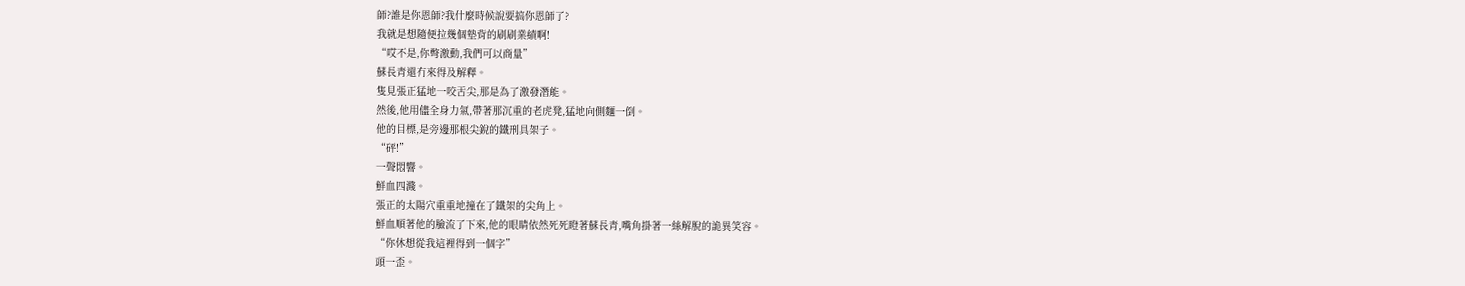師?誰是你恩師?我什麼時候說要搞你恩師了?
我就是想隨便拉幾個墊背的刷刷業績啊!
“哎不是,你彆激動,我們可以商量”
蘇長青還冇來得及解釋。
隻見張正猛地一咬舌尖,那是為了激發潛能。
然後,他用儘全身力氣,帶著那沉重的老虎凳,猛地向側麵一倒。
他的目標,是旁邊那根尖銳的鐵刑具架子。
“砰!”
一聲悶響。
鮮血四濺。
張正的太陽穴重重地撞在了鐵架的尖角上。
鮮血順著他的臉流了下來,他的眼睛依然死死瞪著蘇長青,嘴角掛著一絲解脫的詭異笑容。
“你休想從我這裡得到一個字”
頭一歪。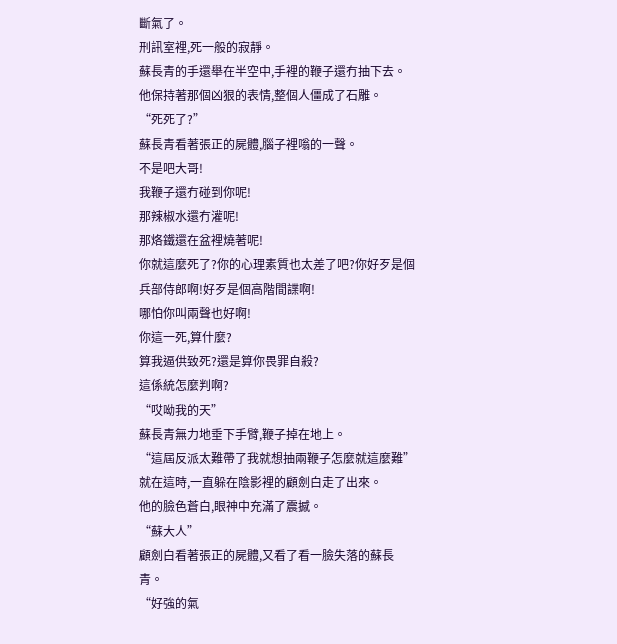斷氣了。
刑訊室裡,死一般的寂靜。
蘇長青的手還舉在半空中,手裡的鞭子還冇抽下去。
他保持著那個凶狠的表情,整個人僵成了石雕。
“死死了?”
蘇長青看著張正的屍體,腦子裡嗡的一聲。
不是吧大哥!
我鞭子還冇碰到你呢!
那辣椒水還冇灌呢!
那烙鐵還在盆裡燒著呢!
你就這麼死了?你的心理素質也太差了吧?你好歹是個兵部侍郎啊!好歹是個高階間諜啊!
哪怕你叫兩聲也好啊!
你這一死,算什麼?
算我逼供致死?還是算你畏罪自殺?
這係統怎麼判啊?
“哎呦我的天”
蘇長青無力地垂下手臂,鞭子掉在地上。
“這屆反派太難帶了我就想抽兩鞭子怎麼就這麼難”
就在這時,一直躲在陰影裡的顧劍白走了出來。
他的臉色蒼白,眼神中充滿了震撼。
“蘇大人”
顧劍白看著張正的屍體,又看了看一臉失落的蘇長青。
“好強的氣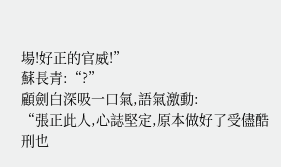場!好正的官威!”
蘇長青:“?”
顧劍白深吸一口氣,語氣激動:
“張正此人,心誌堅定,原本做好了受儘酷刑也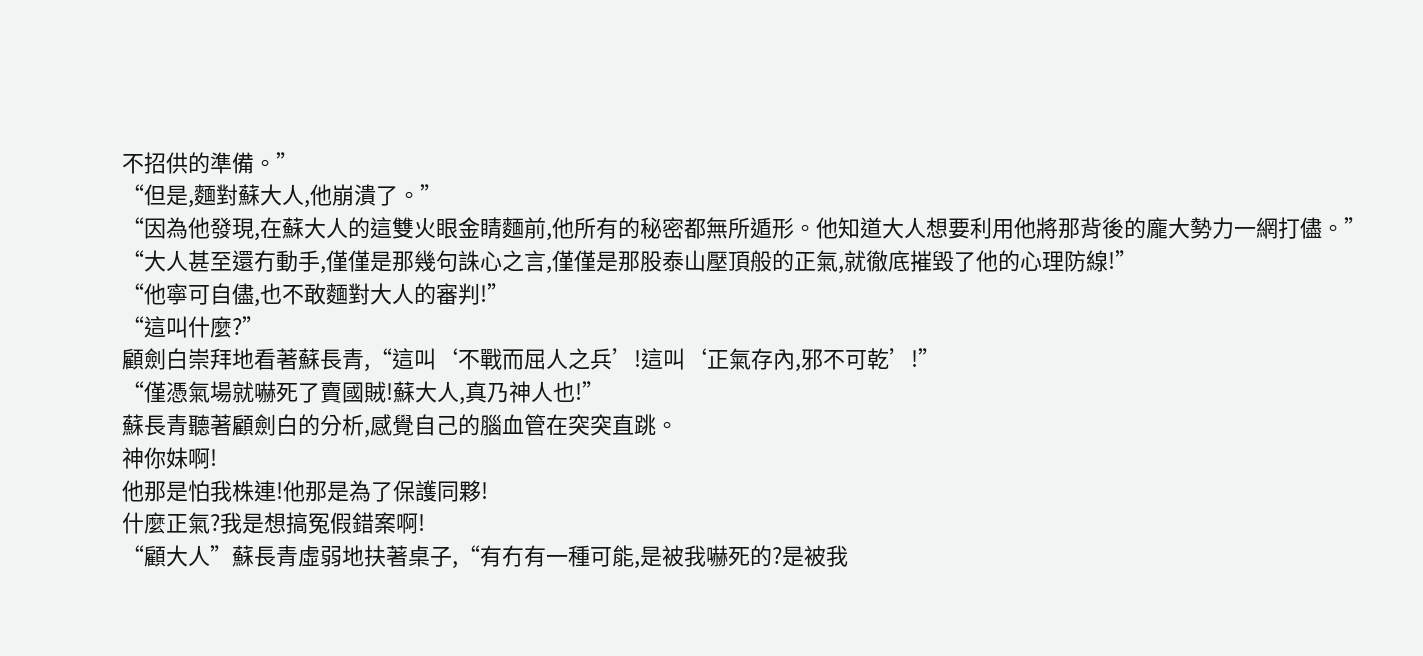不招供的準備。”
“但是,麵對蘇大人,他崩潰了。”
“因為他發現,在蘇大人的這雙火眼金睛麵前,他所有的秘密都無所遁形。他知道大人想要利用他將那背後的龐大勢力一網打儘。”
“大人甚至還冇動手,僅僅是那幾句誅心之言,僅僅是那股泰山壓頂般的正氣,就徹底摧毀了他的心理防線!”
“他寧可自儘,也不敢麵對大人的審判!”
“這叫什麼?”
顧劍白崇拜地看著蘇長青,“這叫‘不戰而屈人之兵’!這叫‘正氣存內,邪不可乾’!”
“僅憑氣場就嚇死了賣國賊!蘇大人,真乃神人也!”
蘇長青聽著顧劍白的分析,感覺自己的腦血管在突突直跳。
神你妹啊!
他那是怕我株連!他那是為了保護同夥!
什麼正氣?我是想搞冤假錯案啊!
“顧大人”蘇長青虛弱地扶著桌子,“有冇有一種可能,是被我嚇死的?是被我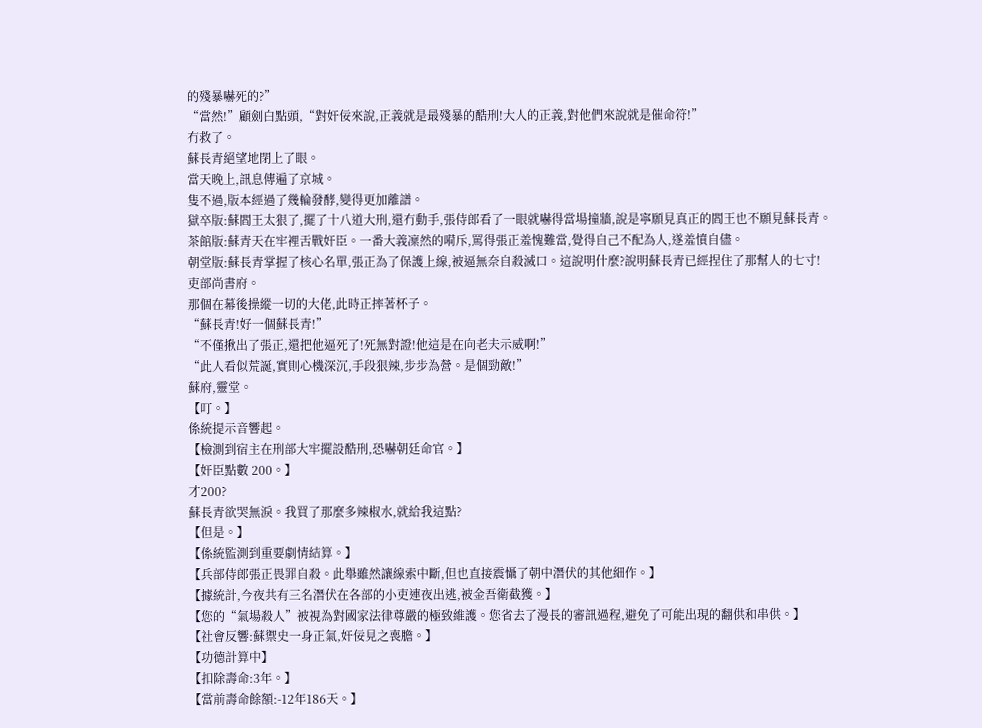的殘暴嚇死的?”
“當然!”顧劍白點頭,“對奸佞來說,正義就是最殘暴的酷刑!大人的正義,對他們來說就是催命符!”
冇救了。
蘇長青絕望地閉上了眼。
當天晚上,訊息傳遍了京城。
隻不過,版本經過了幾輪發酵,變得更加離譜。
獄卒版:蘇閻王太狠了,擺了十八道大刑,還冇動手,張侍郎看了一眼就嚇得當場撞牆,說是寧願見真正的閻王也不願見蘇長青。
茶館版:蘇青天在牢裡舌戰奸臣。一番大義凜然的嗬斥,罵得張正羞愧難當,覺得自己不配為人,遂羞憤自儘。
朝堂版:蘇長青掌握了核心名單,張正為了保護上線,被逼無奈自殺滅口。這說明什麼?說明蘇長青已經捏住了那幫人的七寸!
吏部尚書府。
那個在幕後操縱一切的大佬,此時正摔著杯子。
“蘇長青!好一個蘇長青!”
“不僅揪出了張正,還把他逼死了!死無對證!他這是在向老夫示威啊!”
“此人看似荒誕,實則心機深沉,手段狠辣,步步為營。是個勁敵!”
蘇府,靈堂。
【叮。】
係統提示音響起。
【檢測到宿主在刑部大牢擺設酷刑,恐嚇朝廷命官。】
【奸臣點數 200。】
才200?
蘇長青欲哭無淚。我買了那麼多辣椒水,就給我這點?
【但是。】
【係統監測到重要劇情結算。】
【兵部侍郎張正畏罪自殺。此舉雖然讓線索中斷,但也直接震懾了朝中潛伏的其他細作。】
【據統計,今夜共有三名潛伏在各部的小吏連夜出逃,被金吾衛截獲。】
【您的“氣場殺人”被視為對國家法律尊嚴的極致維護。您省去了漫長的審訊過程,避免了可能出現的翻供和串供。】
【社會反響:蘇禦史一身正氣,奸佞見之喪膽。】
【功德計算中】
【扣除壽命:3年。】
【當前壽命餘額:-12年186天。】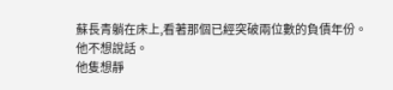蘇長青躺在床上,看著那個已經突破兩位數的負債年份。
他不想說話。
他隻想靜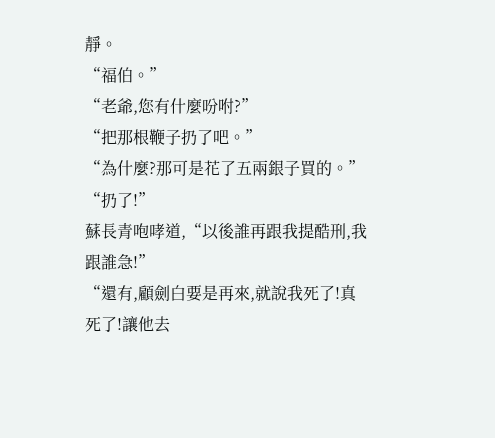靜。
“福伯。”
“老爺,您有什麼吩咐?”
“把那根鞭子扔了吧。”
“為什麼?那可是花了五兩銀子買的。”
“扔了!”
蘇長青咆哮道,“以後誰再跟我提酷刑,我跟誰急!”
“還有,顧劍白要是再來,就說我死了!真死了!讓他去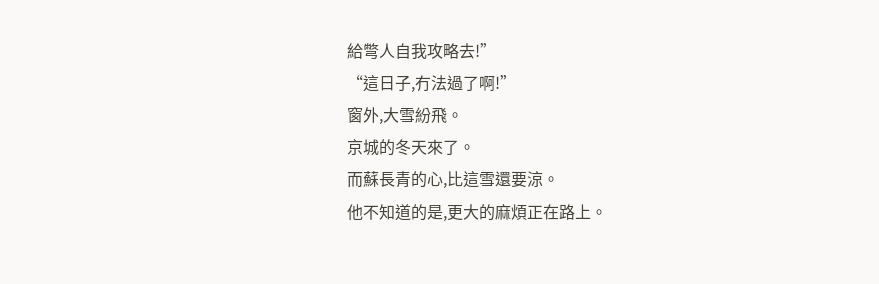給彆人自我攻略去!”
“這日子,冇法過了啊!”
窗外,大雪紛飛。
京城的冬天來了。
而蘇長青的心,比這雪還要涼。
他不知道的是,更大的麻煩正在路上。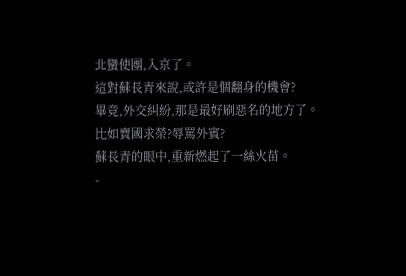北蠻使團,入京了。
這對蘇長青來說,或許是個翻身的機會?
畢竟,外交糾紛,那是最好刷惡名的地方了。
比如賣國求榮?辱罵外賓?
蘇長青的眼中,重新燃起了一絲火苗。
-